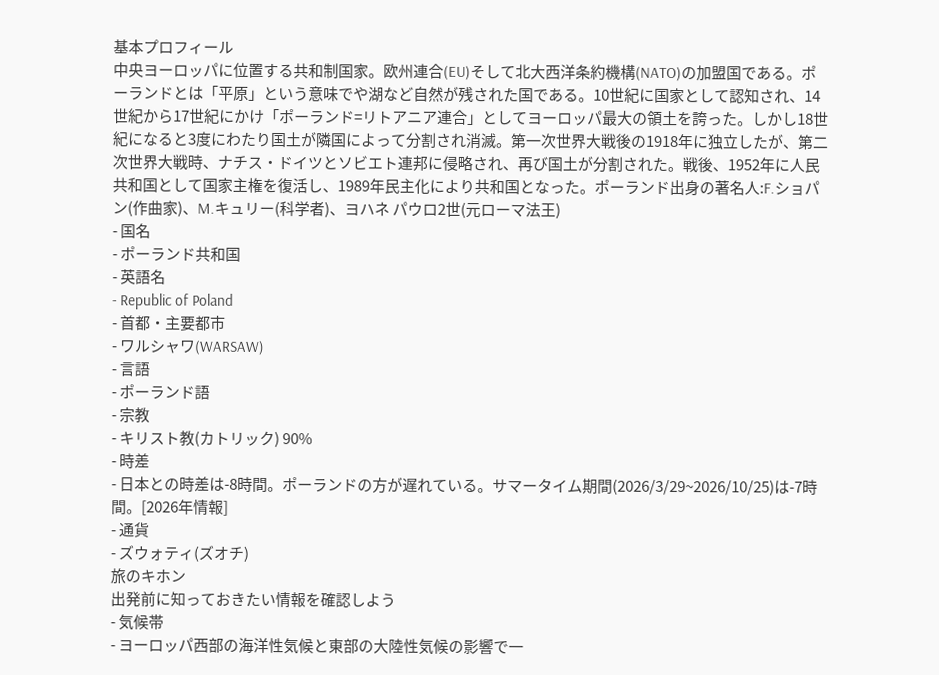基本プロフィール
中央ヨーロッパに位置する共和制国家。欧州連合(EU)そして北大西洋条約機構(NATO)の加盟国である。ポーランドとは「平原」という意味でや湖など自然が残された国である。10世紀に国家として認知され、14世紀から17世紀にかけ「ポーランド=リトアニア連合」としてヨーロッパ最大の領土を誇った。しかし18世紀になると3度にわたり国土が隣国によって分割され消滅。第一次世界大戦後の1918年に独立したが、第二次世界大戦時、ナチス・ドイツとソビエト連邦に侵略され、再び国土が分割された。戦後、1952年に人民共和国として国家主権を復活し、1989年民主化により共和国となった。ポーランド出身の著名人:F.ショパン(作曲家)、M.キュリー(科学者)、ヨハネ パウロ2世(元ローマ法王)
- 国名
- ポーランド共和国
- 英語名
- Republic of Poland
- 首都・主要都市
- ワルシャワ(WARSAW)
- 言語
- ポーランド語
- 宗教
- キリスト教(カトリック) 90%
- 時差
- 日本との時差は-8時間。ポーランドの方が遅れている。サマータイム期間(2026/3/29~2026/10/25)は-7時間。[2026年情報]
- 通貨
- ズウォティ(ズオチ)
旅のキホン
出発前に知っておきたい情報を確認しよう
- 気候帯
- ヨーロッパ西部の海洋性気候と東部の大陸性気候の影響で一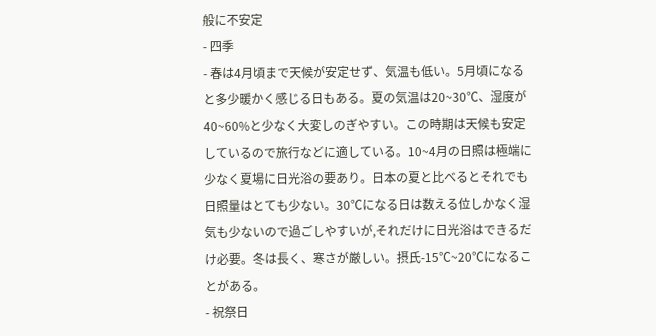般に不安定
- 四季
- 春は4月頃まで天候が安定せず、気温も低い。5月頃になると多少暖かく感じる日もある。夏の気温は20~30℃、湿度が40~60%と少なく大変しのぎやすい。この時期は天候も安定しているので旅行などに適している。10~4月の日照は極端に少なく夏場に日光浴の要あり。日本の夏と比べるとそれでも日照量はとても少ない。30℃になる日は数える位しかなく湿気も少ないので過ごしやすいが,それだけに日光浴はできるだけ必要。冬は長く、寒さが厳しい。摂氏-15℃~20℃になることがある。
- 祝祭日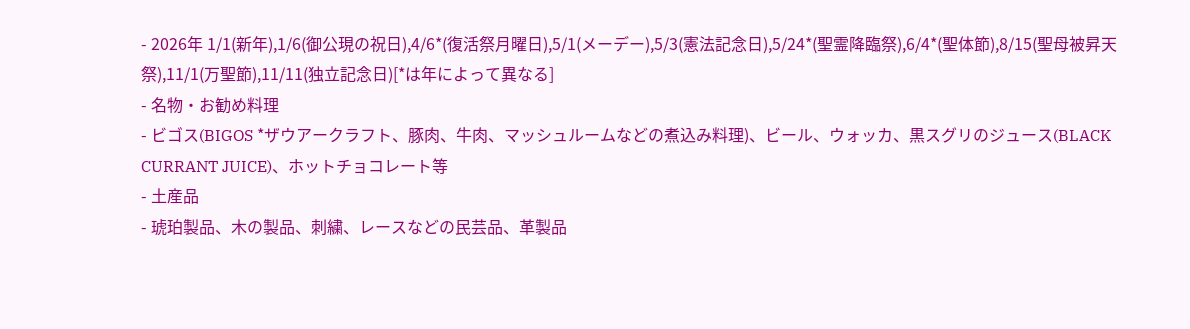- 2026年 1/1(新年),1/6(御公現の祝日),4/6*(復活祭月曜日),5/1(メーデー),5/3(憲法記念日),5/24*(聖霊降臨祭),6/4*(聖体節),8/15(聖母被昇天祭),11/1(万聖節),11/11(独立記念日)[*は年によって異なる]
- 名物・お勧め料理
- ビゴス(BIGOS *ザウアークラフト、豚肉、牛肉、マッシュルームなどの煮込み料理)、ビール、ウォッカ、黒スグリのジュース(BLACK CURRANT JUICE)、ホットチョコレート等
- 土産品
- 琥珀製品、木の製品、刺繍、レースなどの民芸品、革製品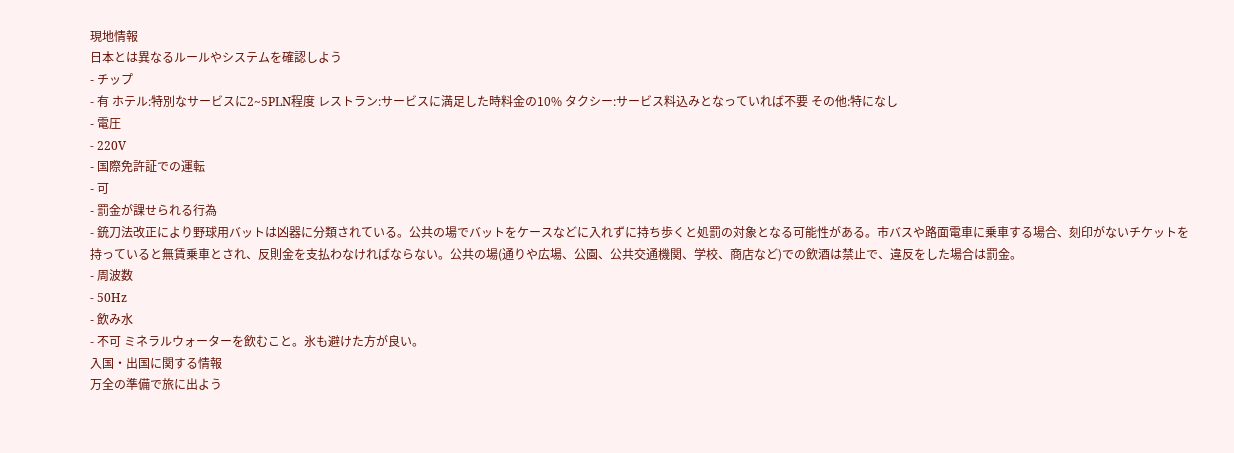現地情報
日本とは異なるルールやシステムを確認しよう
- チップ
- 有 ホテル:特別なサービスに2~5PLN程度 レストラン:サービスに満足した時料金の10% タクシー:サービス料込みとなっていれば不要 その他:特になし
- 電圧
- 220V
- 国際免許証での運転
- 可
- 罰金が課せられる行為
- 銃刀法改正により野球用バットは凶器に分類されている。公共の場でバットをケースなどに入れずに持ち歩くと処罰の対象となる可能性がある。市バスや路面電車に乗車する場合、刻印がないチケットを持っていると無賃乗車とされ、反則金を支払わなければならない。公共の場(通りや広場、公園、公共交通機関、学校、商店など)での飲酒は禁止で、違反をした場合は罰金。
- 周波数
- 50Hz
- 飲み水
- 不可 ミネラルウォーターを飲むこと。氷も避けた方が良い。
入国・出国に関する情報
万全の準備で旅に出よう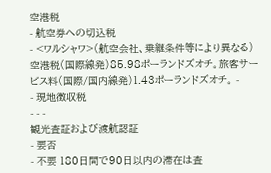空港税
- 航空券への切込税
- <ワルシャワ>(航空会社、乗継条件等により異なる)空港税(国際線発)85.98ポーランドズオチ。旅客サービス料(国際/国内線発)1.43ポーランドズオチ。 -
- 現地徴収税
- - -
観光査証および渡航認証
- 要否
- 不要 180日間で90日以内の滞在は査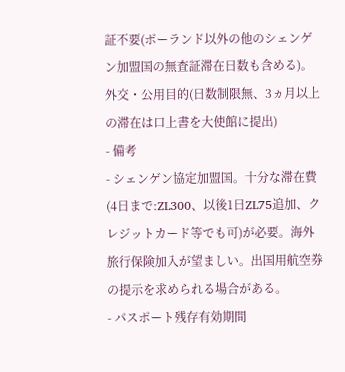証不要(ポーランド以外の他のシェンゲン加盟国の無査証滞在日数も含める)。外交・公用目的(日数制限無、3ヵ月以上の滞在は口上書を大使館に提出)
- 備考
- シェンゲン協定加盟国。十分な滞在費(4日まで:ZL300、以後1日ZL75追加、クレジットカード等でも可)が必要。海外旅行保険加入が望ましい。出国用航空券の提示を求められる場合がある。
- パスポート残存有効期間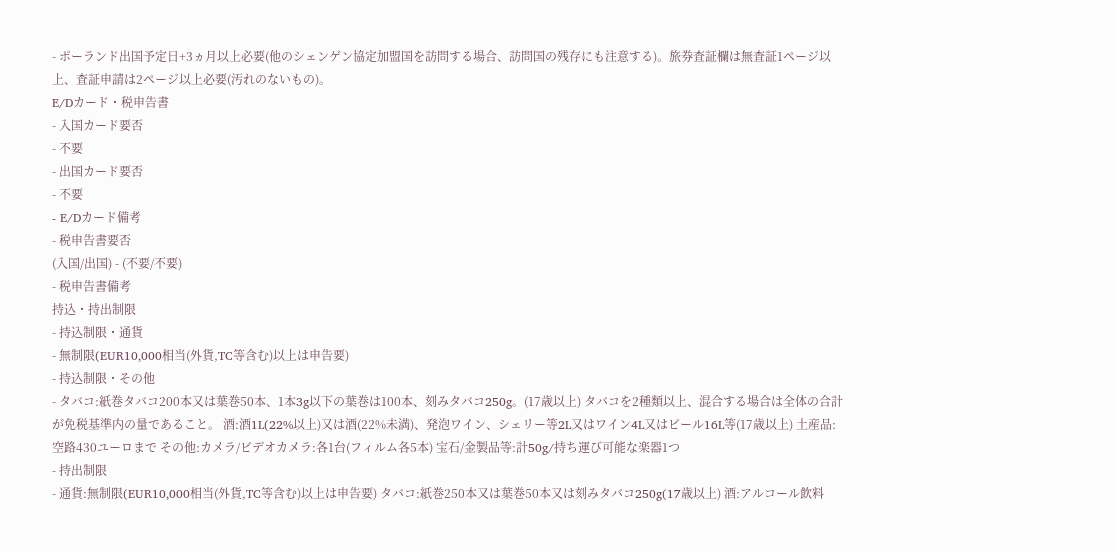- ポーランド出国予定日+3ヵ月以上必要(他のシェンゲン協定加盟国を訪問する場合、訪問国の残存にも注意する)。旅券査証欄は無査証1ページ以上、査証申請は2ページ以上必要(汚れのないもの)。
E/Dカード・税申告書
- 入国カード要否
- 不要
- 出国カード要否
- 不要
- E/Dカード備考
- 税申告書要否
(入国/出国) - (不要/不要)
- 税申告書備考
持込・持出制限
- 持込制限・通貨
- 無制限(EUR10,000相当(外貨,TC等含む)以上は申告要)
- 持込制限・その他
- タバコ:紙巻タバコ200本又は葉巻50本、1本3g以下の葉巻は100本、刻みタバコ250g。(17歳以上) タバコを2種類以上、混合する場合は全体の合計が免税基準内の量であること。 酒:酒1L(22%以上)又は酒(22%未満)、発泡ワイン、シェリー等2L又はワイン4L又はビール16L等(17歳以上) 土産品:空路430ユーロまで その他:カメラ/ビデオカメラ:各1台(フィルム各5本) 宝石/金製品等:計50g/持ち運び可能な楽器1つ
- 持出制限
- 通貨:無制限(EUR10,000相当(外貨,TC等含む)以上は申告要) タバコ:紙巻250本又は葉巻50本又は刻みタバコ250g(17歳以上) 酒:アルコール飲料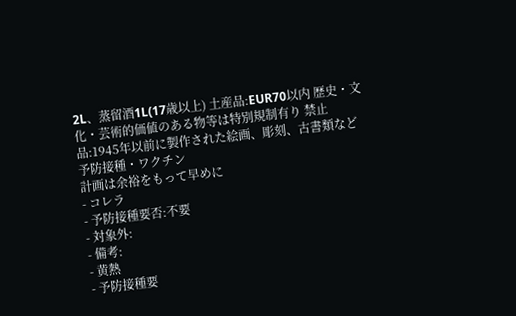2L、蒸留酒1L(17歳以上) 土産品:EUR70以内 歴史・文化・芸術的価値のある物等は特別規制有り 禁止品:1945年以前に製作された絵画、彫刻、古書類など
予防接種・ワクチン
計画は余裕をもって早めに
- コレラ
- 予防接種要否:不要
- 対象外:
- 備考:
- 黄熱
- 予防接種要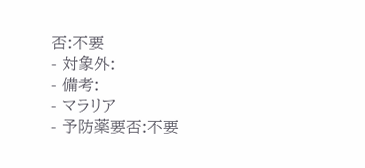否:不要
- 対象外:
- 備考:
- マラリア
- 予防薬要否:不要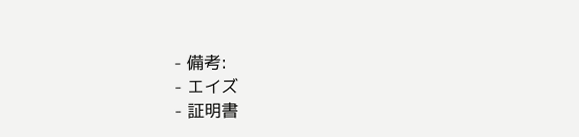- 備考:
- エイズ
- 証明書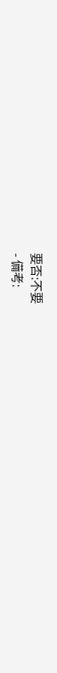要否:不要
- 備考: